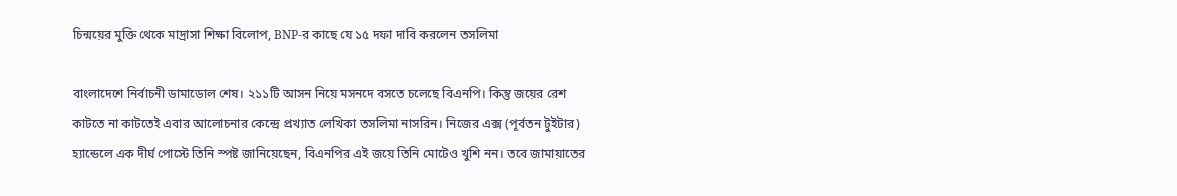চিন্ময়ের মুক্তি থেকে মাদ্রাসা শিক্ষা বিলোপ, BNP-র কাছে যে ১৫ দফা দাবি করলেন তসলিমা

বাংলাদেশে নির্বাচনী ডামাডোল শেষ। ২১১টি আসন নিয়ে মসনদে বসতে চলেছে বিএনপি। কিন্তু জয়ের রেশ কাটতে না কাটতেই এবার আলোচনার কেন্দ্রে প্রখ্যাত লেখিকা তসলিমা নাসরিন। নিজের এক্স (পূর্বতন টুইটার) হ্যান্ডেলে এক দীর্ঘ পোস্টে তিনি স্পষ্ট জানিয়েছেন, বিএনপির এই জয়ে তিনি মোটেও খুশি নন। তবে জামায়াতের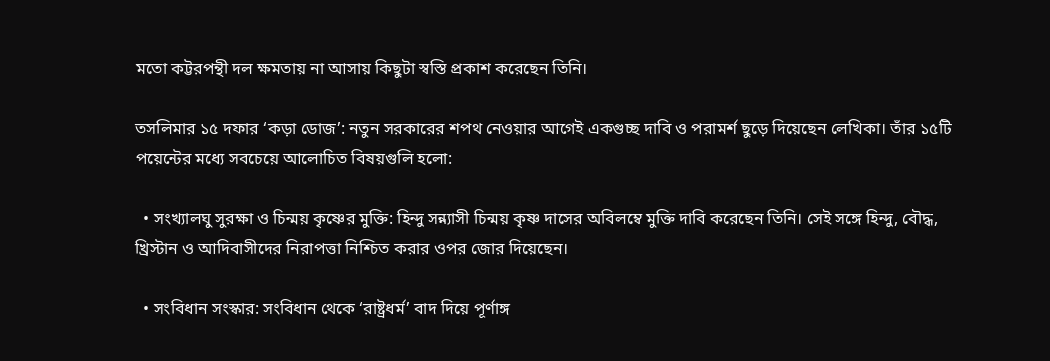মতো কট্টরপন্থী দল ক্ষমতায় না আসায় কিছুটা স্বস্তি প্রকাশ করেছেন তিনি।

তসলিমার ১৫ দফার ‘কড়া ডোজ’: নতুন সরকারের শপথ নেওয়ার আগেই একগুচ্ছ দাবি ও পরামর্শ ছুড়ে দিয়েছেন লেখিকা। তাঁর ১৫টি পয়েন্টের মধ্যে সবচেয়ে আলোচিত বিষয়গুলি হলো:

  • সংখ্যালঘু সুরক্ষা ও চিন্ময় কৃষ্ণের মুক্তি: হিন্দু সন্ন্যাসী চিন্ময় কৃষ্ণ দাসের অবিলম্বে মুক্তি দাবি করেছেন তিনি। সেই সঙ্গে হিন্দু, বৌদ্ধ, খ্রিস্টান ও আদিবাসীদের নিরাপত্তা নিশ্চিত করার ওপর জোর দিয়েছেন।

  • সংবিধান সংস্কার: সংবিধান থেকে ‘রাষ্ট্রধর্ম’ বাদ দিয়ে পূর্ণাঙ্গ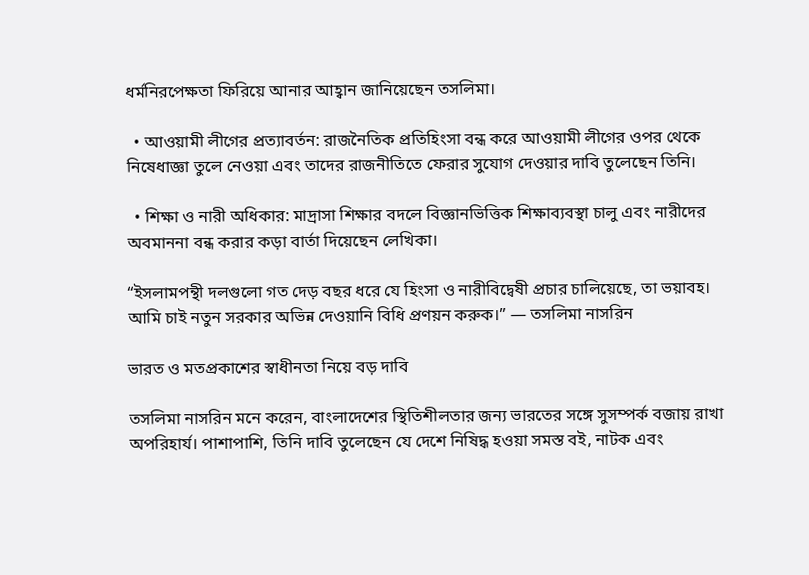ধর্মনিরপেক্ষতা ফিরিয়ে আনার আহ্বান জানিয়েছেন তসলিমা।

  • আওয়ামী লীগের প্রত্যাবর্তন: রাজনৈতিক প্রতিহিংসা বন্ধ করে আওয়ামী লীগের ওপর থেকে নিষেধাজ্ঞা তুলে নেওয়া এবং তাদের রাজনীতিতে ফেরার সুযোগ দেওয়ার দাবি তুলেছেন তিনি।

  • শিক্ষা ও নারী অধিকার: মাদ্রাসা শিক্ষার বদলে বিজ্ঞানভিত্তিক শিক্ষাব্যবস্থা চালু এবং নারীদের অবমাননা বন্ধ করার কড়া বার্তা দিয়েছেন লেখিকা।

“ইসলামপন্থী দলগুলো গত দেড় বছর ধরে যে হিংসা ও নারীবিদ্বেষী প্রচার চালিয়েছে, তা ভয়াবহ। আমি চাই নতুন সরকার অভিন্ন দেওয়ানি বিধি প্রণয়ন করুক।” — তসলিমা নাসরিন

ভারত ও মতপ্রকাশের স্বাধীনতা নিয়ে বড় দাবি

তসলিমা নাসরিন মনে করেন, বাংলাদেশের স্থিতিশীলতার জন্য ভারতের সঙ্গে সুসম্পর্ক বজায় রাখা অপরিহার্য। পাশাপাশি, তিনি দাবি তুলেছেন যে দেশে নিষিদ্ধ হওয়া সমস্ত বই, নাটক এবং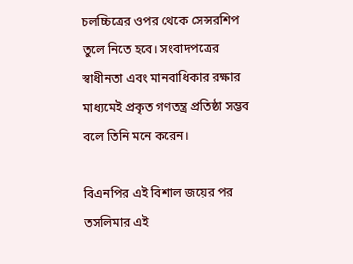চলচ্চিত্রের ওপর থেকে সেন্সরশিপ তুলে নিতে হবে। সংবাদপত্রের স্বাধীনতা এবং মানবাধিকার রক্ষার মাধ্যমেই প্রকৃত গণতন্ত্র প্রতিষ্ঠা সম্ভব বলে তিনি মনে করেন।

বিএনপির এই বিশাল জয়ের পর তসলিমার এই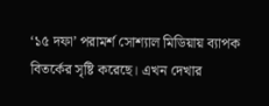‘১৫ দফা’ পরামর্শ সোশ্যাল মিডিয়ায় ব্যাপক বিতর্কের সৃষ্টি করেছে। এখন দেখার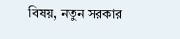বিষয়, নতুন সরকার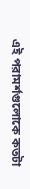এই পরামর্শগুলোকে কতটা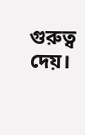গুরুত্ব দেয়।